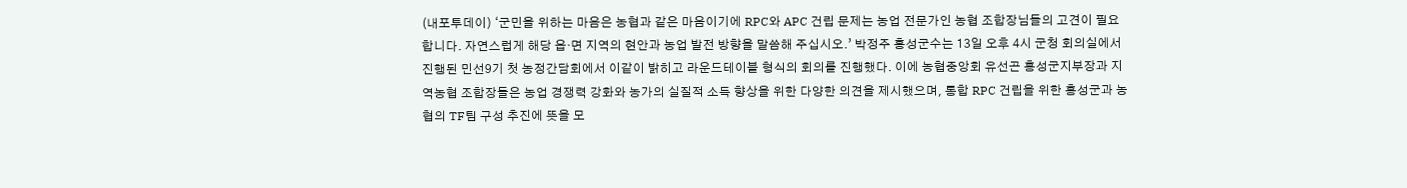(내포투데이) ‘군민을 위하는 마음은 농협과 같은 마음이기에 RPC와 APC 건립 문제는 농업 전문가인 농협 조합장님들의 고견이 필요합니다. 자연스럽게 해당 읍·면 지역의 현안과 농업 발전 방향을 말씀해 주십시오.’ 박정주 홍성군수는 13일 오후 4시 군청 회의실에서 진행된 민선9기 첫 농정간담회에서 이같이 밝히고 라운드테이블 형식의 회의를 진행했다. 이에 농협중앙회 유선곤 홍성군지부장과 지역농협 조합장들은 농업 경쟁력 강화와 농가의 실질적 소득 향상을 위한 다양한 의견을 제시했으며, 통합 RPC 건립을 위한 홍성군과 농협의 TF팀 구성 추진에 뜻을 모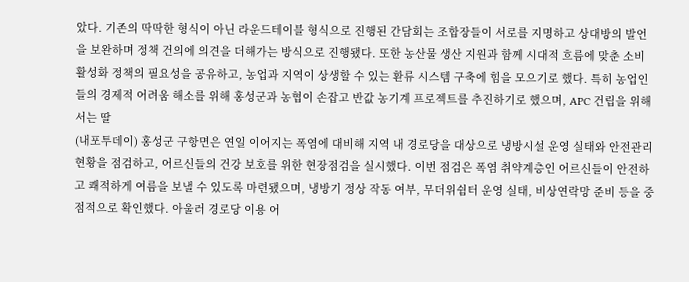았다. 기존의 딱딱한 형식이 아닌 라운드테이블 형식으로 진행된 간담회는 조합장들이 서로를 지명하고 상대방의 발언을 보완하며 정책 건의에 의견을 더해가는 방식으로 진행됐다. 또한 농산물 생산 지원과 함께 시대적 흐름에 맞춘 소비 활성화 정책의 필요성을 공유하고, 농업과 지역이 상생할 수 있는 환류 시스템 구축에 힘을 모으기로 했다. 특히 농업인들의 경제적 어려움 해소를 위해 홍성군과 농협이 손잡고 반값 농기계 프로젝트를 추진하기로 했으며, APC 건립을 위해서는 딸
(내포투데이) 홍성군 구항면은 연일 이어지는 폭염에 대비해 지역 내 경로당을 대상으로 냉방시설 운영 실태와 안전관리 현황을 점검하고, 어르신들의 건강 보호를 위한 현장점검을 실시했다. 이번 점검은 폭염 취약계층인 어르신들이 안전하고 쾌적하게 여름을 보낼 수 있도록 마련됐으며, 냉방기 정상 작동 여부, 무더위쉼터 운영 실태, 비상연락망 준비 등을 중점적으로 확인했다. 아울러 경로당 이용 어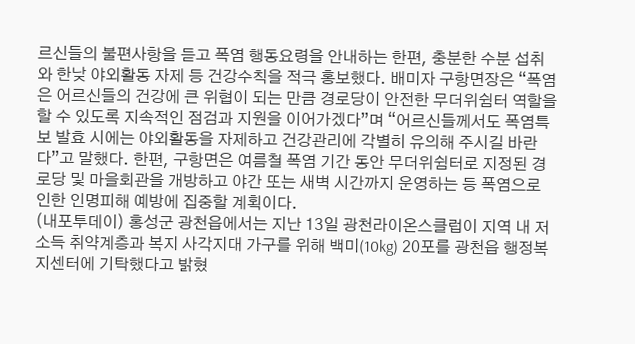르신들의 불편사항을 듣고 폭염 행동요령을 안내하는 한편, 충분한 수분 섭취와 한낮 야외활동 자제 등 건강수칙을 적극 홍보했다. 배미자 구항면장은 “폭염은 어르신들의 건강에 큰 위협이 되는 만큼 경로당이 안전한 무더위쉼터 역할을 할 수 있도록 지속적인 점검과 지원을 이어가겠다”며 “어르신들께서도 폭염특보 발효 시에는 야외활동을 자제하고 건강관리에 각별히 유의해 주시길 바란다”고 말했다. 한편, 구항면은 여름철 폭염 기간 동안 무더위쉼터로 지정된 경로당 및 마을회관을 개방하고 야간 또는 새벽 시간까지 운영하는 등 폭염으로 인한 인명피해 예방에 집중할 계획이다.
(내포투데이) 홍성군 광천읍에서는 지난 13일 광천라이온스클럽이 지역 내 저소득 취약계층과 복지 사각지대 가구를 위해 백미(10kg) 20포를 광천읍 행정복지센터에 기탁했다고 밝혔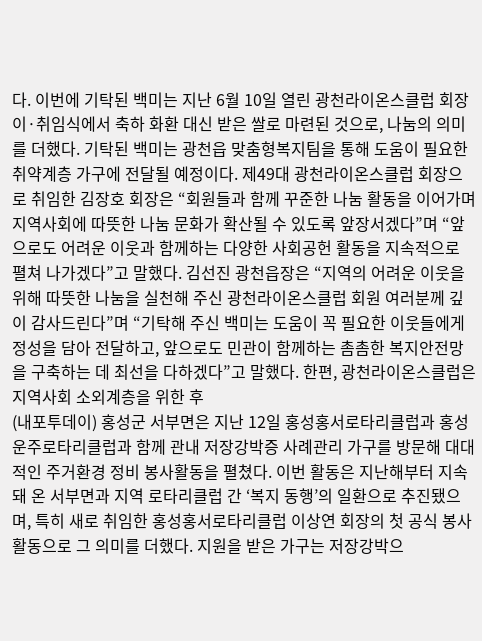다. 이번에 기탁된 백미는 지난 6월 10일 열린 광천라이온스클럽 회장 이·취임식에서 축하 화환 대신 받은 쌀로 마련된 것으로, 나눔의 의미를 더했다. 기탁된 백미는 광천읍 맞춤형복지팀을 통해 도움이 필요한 취약계층 가구에 전달될 예정이다. 제49대 광천라이온스클럽 회장으로 취임한 김장호 회장은 “회원들과 함께 꾸준한 나눔 활동을 이어가며 지역사회에 따뜻한 나눔 문화가 확산될 수 있도록 앞장서겠다”며 “앞으로도 어려운 이웃과 함께하는 다양한 사회공헌 활동을 지속적으로 펼쳐 나가겠다”고 말했다. 김선진 광천읍장은 “지역의 어려운 이웃을 위해 따뜻한 나눔을 실천해 주신 광천라이온스클럽 회원 여러분께 깊이 감사드린다”며 “기탁해 주신 백미는 도움이 꼭 필요한 이웃들에게 정성을 담아 전달하고, 앞으로도 민관이 함께하는 촘촘한 복지안전망을 구축하는 데 최선을 다하겠다”고 말했다. 한편, 광천라이온스클럽은 지역사회 소외계층을 위한 후
(내포투데이) 홍성군 서부면은 지난 12일 홍성홍서로타리클럽과 홍성운주로타리클럽과 함께 관내 저장강박증 사례관리 가구를 방문해 대대적인 주거환경 정비 봉사활동을 펼쳤다. 이번 활동은 지난해부터 지속돼 온 서부면과 지역 로타리클럽 간 ‘복지 동행’의 일환으로 추진됐으며, 특히 새로 취임한 홍성홍서로타리클럽 이상연 회장의 첫 공식 봉사활동으로 그 의미를 더했다. 지원을 받은 가구는 저장강박으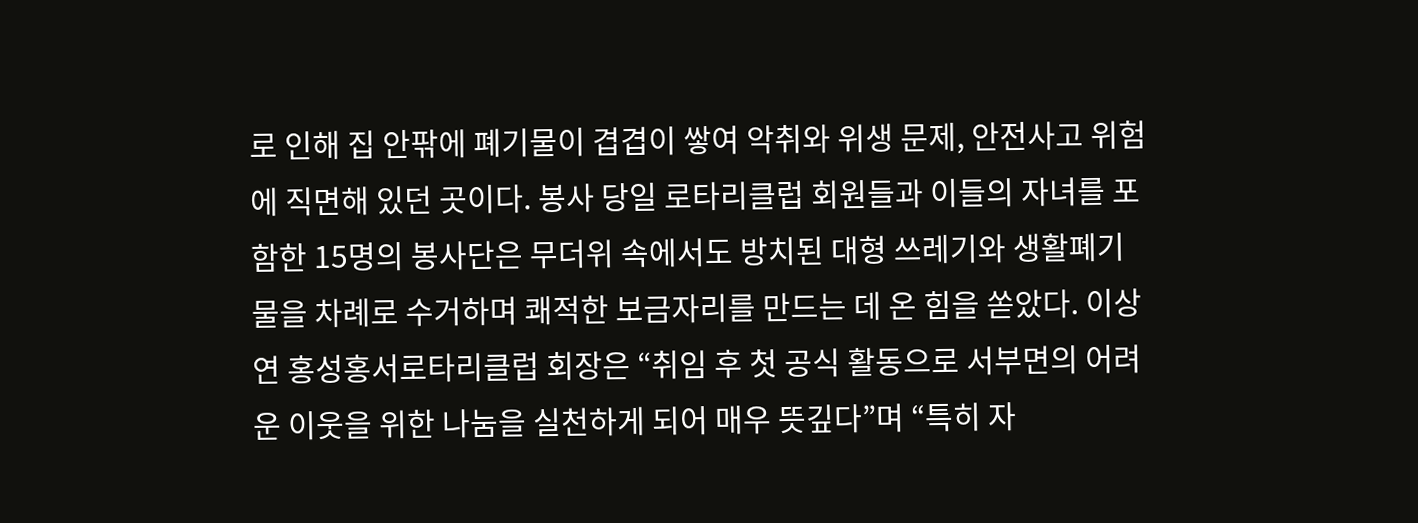로 인해 집 안팎에 폐기물이 겹겹이 쌓여 악취와 위생 문제, 안전사고 위험에 직면해 있던 곳이다. 봉사 당일 로타리클럽 회원들과 이들의 자녀를 포함한 15명의 봉사단은 무더위 속에서도 방치된 대형 쓰레기와 생활폐기물을 차례로 수거하며 쾌적한 보금자리를 만드는 데 온 힘을 쏟았다. 이상연 홍성홍서로타리클럽 회장은 “취임 후 첫 공식 활동으로 서부면의 어려운 이웃을 위한 나눔을 실천하게 되어 매우 뜻깊다”며 “특히 자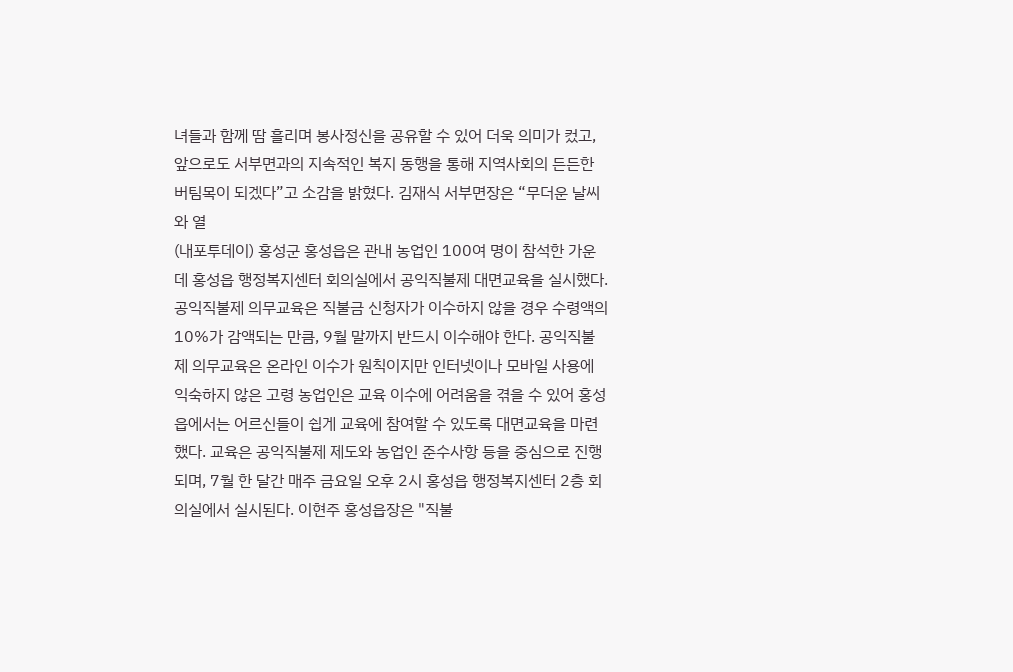녀들과 함께 땀 흘리며 봉사정신을 공유할 수 있어 더욱 의미가 컸고, 앞으로도 서부면과의 지속적인 복지 동행을 통해 지역사회의 든든한 버팀목이 되겠다”고 소감을 밝혔다. 김재식 서부면장은 “무더운 날씨와 열
(내포투데이) 홍성군 홍성읍은 관내 농업인 100여 명이 참석한 가운데 홍성읍 행정복지센터 회의실에서 공익직불제 대면교육을 실시했다. 공익직불제 의무교육은 직불금 신청자가 이수하지 않을 경우 수령액의 10%가 감액되는 만큼, 9월 말까지 반드시 이수해야 한다. 공익직불제 의무교육은 온라인 이수가 원칙이지만 인터넷이나 모바일 사용에 익숙하지 않은 고령 농업인은 교육 이수에 어려움을 겪을 수 있어 홍성읍에서는 어르신들이 쉽게 교육에 참여할 수 있도록 대면교육을 마련했다. 교육은 공익직불제 제도와 농업인 준수사항 등을 중심으로 진행되며, 7월 한 달간 매주 금요일 오후 2시 홍성읍 행정복지센터 2층 회의실에서 실시된다. 이현주 홍성읍장은 "직불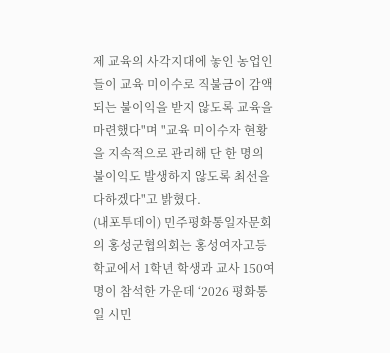제 교육의 사각지대에 놓인 농업인들이 교육 미이수로 직불금이 감액되는 불이익을 받지 않도록 교육을 마련했다"며 "교육 미이수자 현황을 지속적으로 관리해 단 한 명의 불이익도 발생하지 않도록 최선을 다하겠다"고 밝혔다.
(내포투데이) 민주평화통일자문회의 홍성군협의회는 홍성여자고등학교에서 1학년 학생과 교사 150여 명이 참석한 가운데 ‘2026 평화통일 시민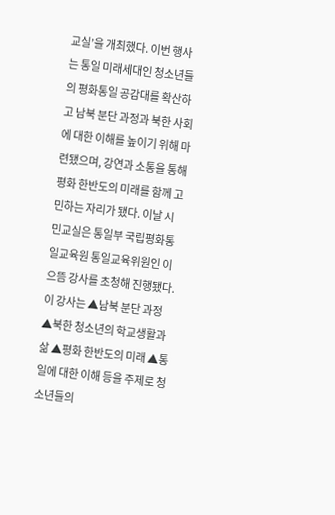교실’을 개최했다. 이번 행사는 통일 미래세대인 청소년들의 평화통일 공감대를 확산하고 남북 분단 과정과 북한 사회에 대한 이해를 높이기 위해 마련됐으며, 강연과 소통을 통해 평화 한반도의 미래를 함께 고민하는 자리가 됐다. 이날 시민교실은 통일부 국립평화통일교육원 통일교육위원인 이으뜸 강사를 초청해 진행됐다. 이 강사는 ▲남북 분단 과정 ▲북한 청소년의 학교생활과 삶 ▲평화 한반도의 미래 ▲통일에 대한 이해 등을 주제로 청소년들의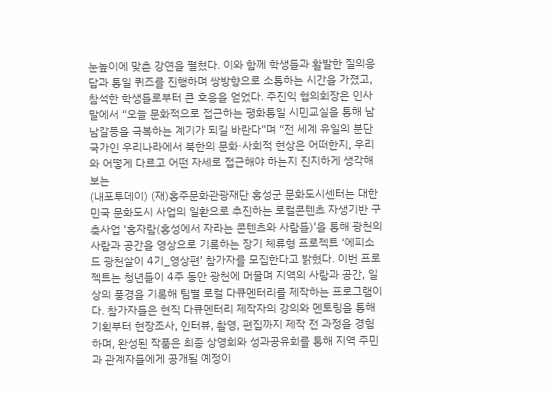눈높이에 맞춘 강연을 펼쳤다. 이와 함께 학생들과 활발한 질의응답과 통일 퀴즈를 진행하며 쌍방향으로 소통하는 시간을 가졌고, 참석한 학생들로부터 큰 호응을 얻었다. 주진익 협의회장은 인사말에서 “오늘 문화적으로 접근하는 평화통일 시민교실을 통해 남남갈등을 극복하는 계기가 되길 바란다”며 “전 세계 유일의 분단국가인 우리나라에서 북한의 문화·사회적 현상은 어떠한지, 우리와 어떻게 다르고 어떤 자세로 접근해야 하는지 진지하게 생각해 보는
(내포투데이) (재)홍주문화관광재단 홍성군 문화도시센터는 대한민국 문화도시 사업의 일환으로 추진하는 로컬콘텐츠 자생기반 구축사업 ‘홍자람(홍성에서 자라는 콘텐츠와 사람들)’을 통해 광천의 사람과 공간을 영상으로 기록하는 장기 체류형 프로젝트 ‘에피소드 광천살이 4기_영상편’ 참가자를 모집한다고 밝혔다. 이번 프로젝트는 청년들이 4주 동안 광천에 머물며 지역의 사람과 공간, 일상의 풍경을 기록해 팀별 로컬 다큐멘터리를 제작하는 프로그램이다. 참가자들은 현직 다큐멘터리 제작자의 강의와 멘토링을 통해 기획부터 현장조사, 인터뷰, 촬영, 편집까지 제작 전 과정을 경험하며, 완성된 작품은 최종 상영회와 성과공유회를 통해 지역 주민과 관계자들에게 공개될 예정이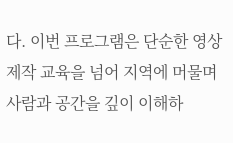다. 이번 프로그램은 단순한 영상 제작 교육을 넘어 지역에 머물며 사람과 공간을 깊이 이해하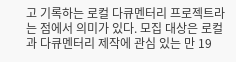고 기록하는 로컬 다큐멘터리 프로젝트라는 점에서 의미가 있다. 모집 대상은 로컬과 다큐멘터리 제작에 관심 있는 만 19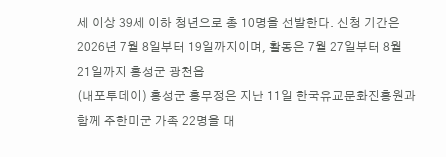세 이상 39세 이하 청년으로 총 10명을 선발한다. 신청 기간은 2026년 7월 8일부터 19일까지이며, 활동은 7월 27일부터 8월 21일까지 홍성군 광천읍
(내포투데이) 홍성군 홍무정은 지난 11일 한국유교문화진흥원과 함께 주한미군 가족 22명을 대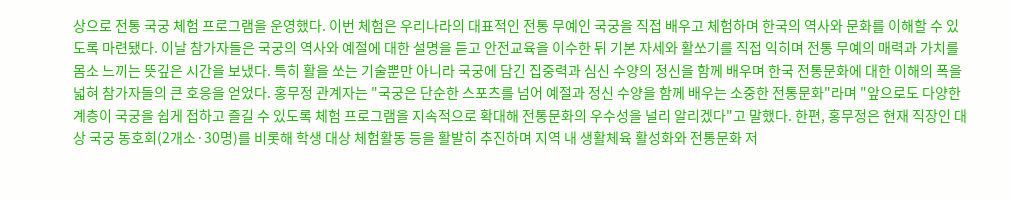상으로 전통 국궁 체험 프로그램을 운영했다. 이번 체험은 우리나라의 대표적인 전통 무예인 국궁을 직접 배우고 체험하며 한국의 역사와 문화를 이해할 수 있도록 마련됐다. 이날 참가자들은 국궁의 역사와 예절에 대한 설명을 듣고 안전교육을 이수한 뒤 기본 자세와 활쏘기를 직접 익히며 전통 무예의 매력과 가치를 몸소 느끼는 뜻깊은 시간을 보냈다. 특히 활을 쏘는 기술뿐만 아니라 국궁에 담긴 집중력과 심신 수양의 정신을 함께 배우며 한국 전통문화에 대한 이해의 폭을 넓혀 참가자들의 큰 호응을 얻었다. 홍무정 관계자는 "국궁은 단순한 스포츠를 넘어 예절과 정신 수양을 함께 배우는 소중한 전통문화"라며 "앞으로도 다양한 계층이 국궁을 쉽게 접하고 즐길 수 있도록 체험 프로그램을 지속적으로 확대해 전통문화의 우수성을 널리 알리겠다"고 말했다. 한편, 홍무정은 현재 직장인 대상 국궁 동호회(2개소·30명)를 비롯해 학생 대상 체험활동 등을 활발히 추진하며 지역 내 생활체육 활성화와 전통문화 저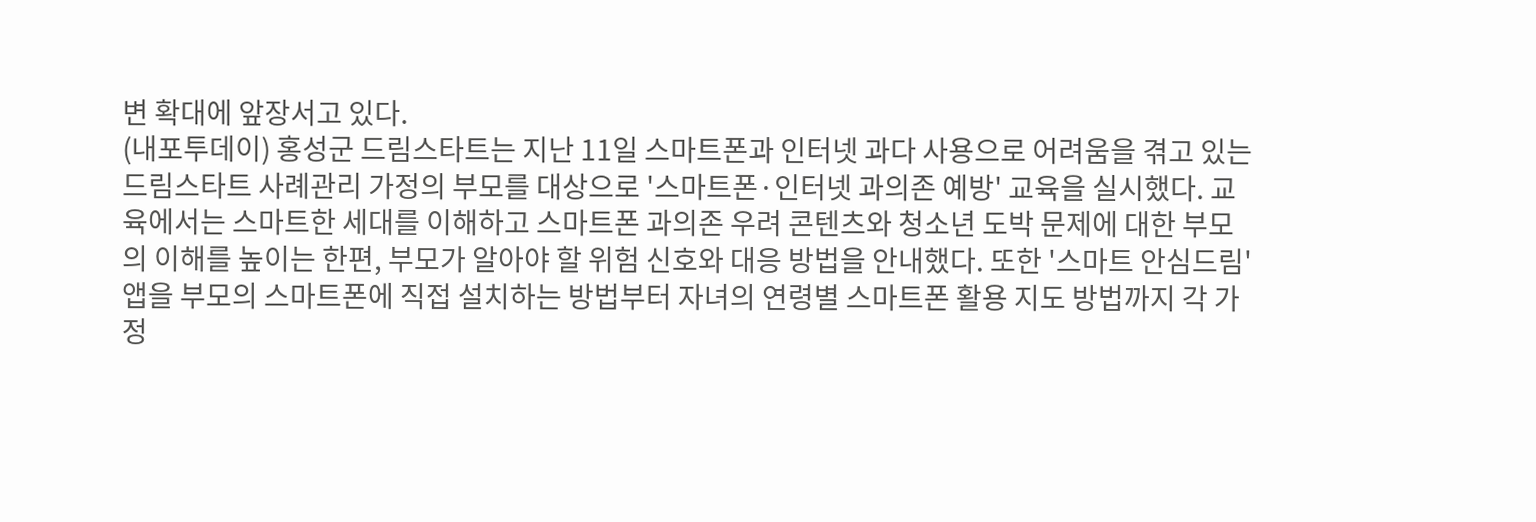변 확대에 앞장서고 있다.
(내포투데이) 홍성군 드림스타트는 지난 11일 스마트폰과 인터넷 과다 사용으로 어려움을 겪고 있는 드림스타트 사례관리 가정의 부모를 대상으로 '스마트폰·인터넷 과의존 예방' 교육을 실시했다. 교육에서는 스마트한 세대를 이해하고 스마트폰 과의존 우려 콘텐츠와 청소년 도박 문제에 대한 부모의 이해를 높이는 한편, 부모가 알아야 할 위험 신호와 대응 방법을 안내했다. 또한 '스마트 안심드림' 앱을 부모의 스마트폰에 직접 설치하는 방법부터 자녀의 연령별 스마트폰 활용 지도 방법까지 각 가정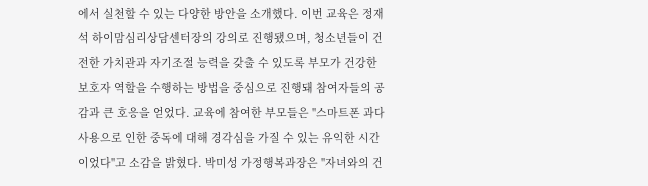에서 실천할 수 있는 다양한 방안을 소개했다. 이번 교육은 정재석 하이맘심리상담센터장의 강의로 진행됐으며, 청소년들이 건전한 가치관과 자기조절 능력을 갖출 수 있도록 부모가 건강한 보호자 역할을 수행하는 방법을 중심으로 진행돼 참여자들의 공감과 큰 호응을 얻었다. 교육에 참여한 부모들은 "스마트폰 과다 사용으로 인한 중독에 대해 경각심을 가질 수 있는 유익한 시간이었다"고 소감을 밝혔다. 박미성 가정행복과장은 "자녀와의 건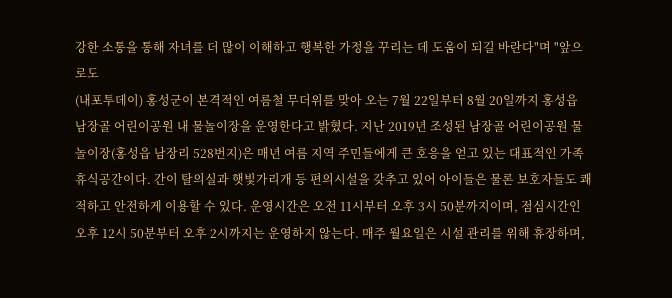강한 소통을 통해 자녀를 더 많이 이해하고 행복한 가정을 꾸리는 데 도움이 되길 바란다"며 "앞으로도
(내포투데이) 홍성군이 본격적인 여름철 무더위를 맞아 오는 7월 22일부터 8월 20일까지 홍성읍 남장골 어린이공원 내 물놀이장을 운영한다고 밝혔다. 지난 2019년 조성된 남장골 어린이공원 물놀이장(홍성읍 남장리 528번지)은 매년 여름 지역 주민들에게 큰 호응을 얻고 있는 대표적인 가족 휴식공간이다. 간이 탈의실과 햇빛가리개 등 편의시설을 갖추고 있어 아이들은 물론 보호자들도 쾌적하고 안전하게 이용할 수 있다. 운영시간은 오전 11시부터 오후 3시 50분까지이며, 점심시간인 오후 12시 50분부터 오후 2시까지는 운영하지 않는다. 매주 월요일은 시설 관리를 위해 휴장하며,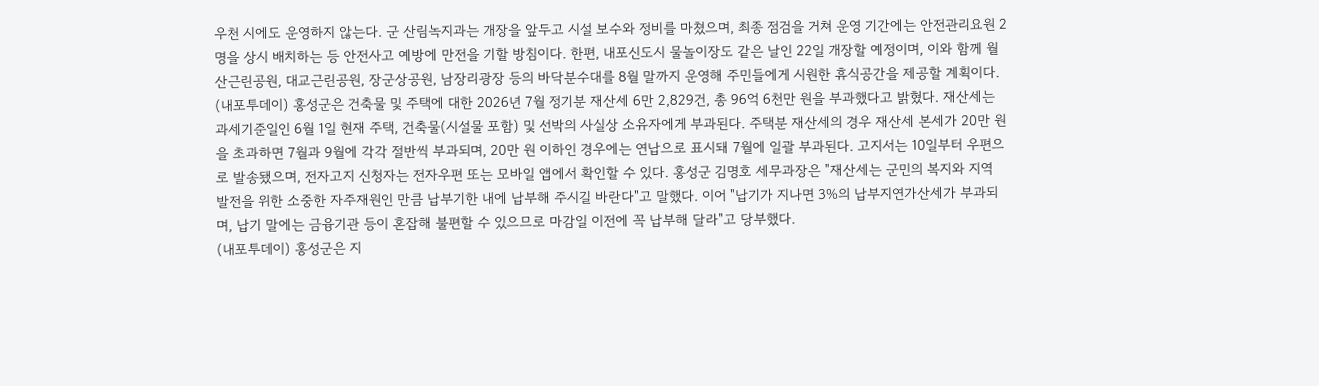우천 시에도 운영하지 않는다. 군 산림녹지과는 개장을 앞두고 시설 보수와 정비를 마쳤으며, 최종 점검을 거쳐 운영 기간에는 안전관리요원 2명을 상시 배치하는 등 안전사고 예방에 만전을 기할 방침이다. 한편, 내포신도시 물놀이장도 같은 날인 22일 개장할 예정이며, 이와 함께 월산근린공원, 대교근린공원, 장군상공원, 남장리광장 등의 바닥분수대를 8월 말까지 운영해 주민들에게 시원한 휴식공간을 제공할 계획이다.
(내포투데이) 홍성군은 건축물 및 주택에 대한 2026년 7월 정기분 재산세 6만 2,829건, 총 96억 6천만 원을 부과했다고 밝혔다. 재산세는 과세기준일인 6월 1일 현재 주택, 건축물(시설물 포함) 및 선박의 사실상 소유자에게 부과된다. 주택분 재산세의 경우 재산세 본세가 20만 원을 초과하면 7월과 9월에 각각 절반씩 부과되며, 20만 원 이하인 경우에는 연납으로 표시돼 7월에 일괄 부과된다. 고지서는 10일부터 우편으로 발송됐으며, 전자고지 신청자는 전자우편 또는 모바일 앱에서 확인할 수 있다. 홍성군 김명호 세무과장은 "재산세는 군민의 복지와 지역 발전을 위한 소중한 자주재원인 만큼 납부기한 내에 납부해 주시길 바란다"고 말했다. 이어 "납기가 지나면 3%의 납부지연가산세가 부과되며, 납기 말에는 금융기관 등이 혼잡해 불편할 수 있으므로 마감일 이전에 꼭 납부해 달라"고 당부했다.
(내포투데이) 홍성군은 지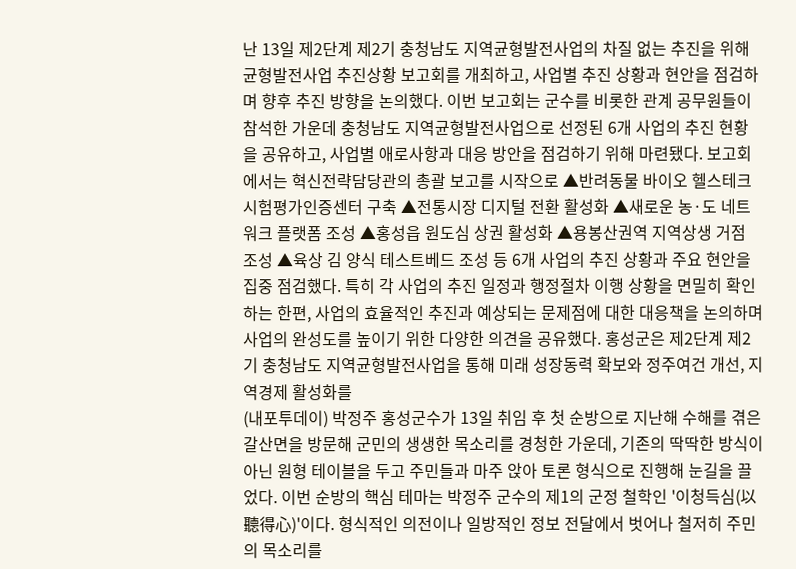난 13일 제2단계 제2기 충청남도 지역균형발전사업의 차질 없는 추진을 위해 균형발전사업 추진상황 보고회를 개최하고, 사업별 추진 상황과 현안을 점검하며 향후 추진 방향을 논의했다. 이번 보고회는 군수를 비롯한 관계 공무원들이 참석한 가운데 충청남도 지역균형발전사업으로 선정된 6개 사업의 추진 현황을 공유하고, 사업별 애로사항과 대응 방안을 점검하기 위해 마련됐다. 보고회에서는 혁신전략담당관의 총괄 보고를 시작으로 ▲반려동물 바이오 헬스테크 시험평가인증센터 구축 ▲전통시장 디지털 전환 활성화 ▲새로운 농·도 네트워크 플랫폼 조성 ▲홍성읍 원도심 상권 활성화 ▲용봉산권역 지역상생 거점 조성 ▲육상 김 양식 테스트베드 조성 등 6개 사업의 추진 상황과 주요 현안을 집중 점검했다. 특히 각 사업의 추진 일정과 행정절차 이행 상황을 면밀히 확인하는 한편, 사업의 효율적인 추진과 예상되는 문제점에 대한 대응책을 논의하며 사업의 완성도를 높이기 위한 다양한 의견을 공유했다. 홍성군은 제2단계 제2기 충청남도 지역균형발전사업을 통해 미래 성장동력 확보와 정주여건 개선, 지역경제 활성화를
(내포투데이) 박정주 홍성군수가 13일 취임 후 첫 순방으로 지난해 수해를 겪은 갈산면을 방문해 군민의 생생한 목소리를 경청한 가운데, 기존의 딱딱한 방식이 아닌 원형 테이블을 두고 주민들과 마주 앉아 토론 형식으로 진행해 눈길을 끌었다. 이번 순방의 핵심 테마는 박정주 군수의 제1의 군정 철학인 '이청득심(以聽得心)'이다. 형식적인 의전이나 일방적인 정보 전달에서 벗어나 철저히 주민의 목소리를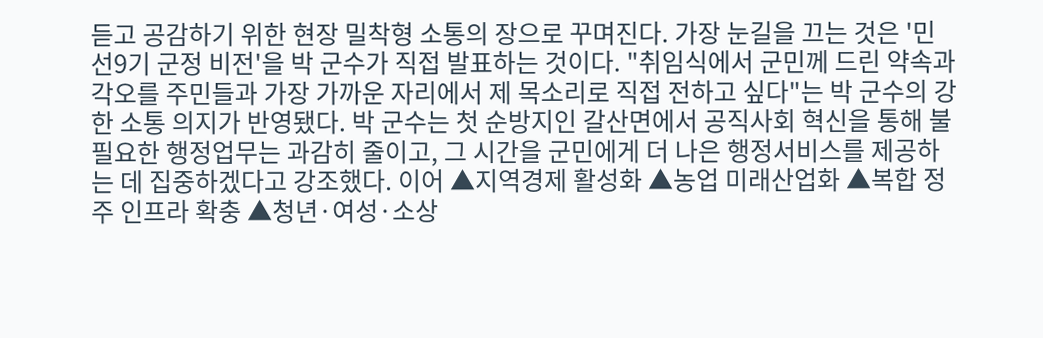듣고 공감하기 위한 현장 밀착형 소통의 장으로 꾸며진다. 가장 눈길을 끄는 것은 '민선9기 군정 비전'을 박 군수가 직접 발표하는 것이다. "취임식에서 군민께 드린 약속과 각오를 주민들과 가장 가까운 자리에서 제 목소리로 직접 전하고 싶다"는 박 군수의 강한 소통 의지가 반영됐다. 박 군수는 첫 순방지인 갈산면에서 공직사회 혁신을 통해 불필요한 행정업무는 과감히 줄이고, 그 시간을 군민에게 더 나은 행정서비스를 제공하는 데 집중하겠다고 강조했다. 이어 ▲지역경제 활성화 ▲농업 미래산업화 ▲복합 정주 인프라 확충 ▲청년·여성·소상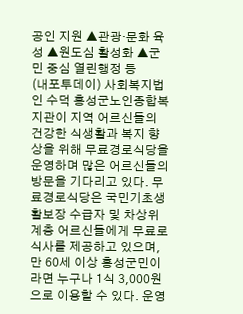공인 지원 ▲관광·문화 육성 ▲원도심 활성화 ▲군민 중심 열린행정 등
(내포투데이) 사회복지법인 수덕 홍성군노인종합복지관이 지역 어르신들의 건강한 식생활과 복지 향상을 위해 무료경로식당을 운영하며 많은 어르신들의 방문을 기다리고 있다. 무료경로식당은 국민기초생활보장 수급자 및 차상위계층 어르신들에게 무료로 식사를 제공하고 있으며, 만 60세 이상 홍성군민이라면 누구나 1식 3,000원으로 이용할 수 있다. 운영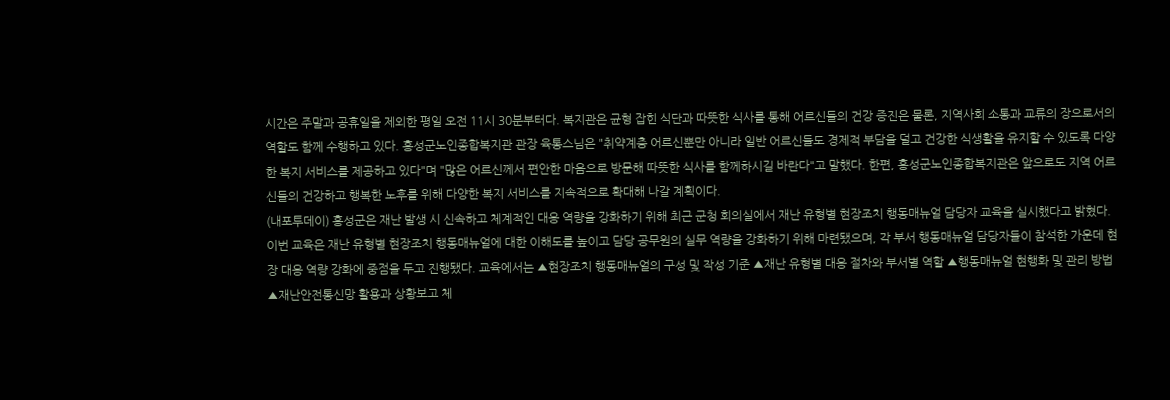시간은 주말과 공휴일을 제외한 평일 오전 11시 30분부터다. 복지관은 균형 잡힌 식단과 따뜻한 식사를 통해 어르신들의 건강 증진은 물론, 지역사회 소통과 교류의 장으로서의 역할도 함께 수행하고 있다. 홍성군노인종합복지관 관장 육통스님은 "취약계층 어르신뿐만 아니라 일반 어르신들도 경제적 부담을 덜고 건강한 식생활을 유지할 수 있도록 다양한 복지 서비스를 제공하고 있다"며 "많은 어르신께서 편안한 마음으로 방문해 따뜻한 식사를 함께하시길 바란다"고 말했다. 한편, 홍성군노인종합복지관은 앞으로도 지역 어르신들의 건강하고 행복한 노후를 위해 다양한 복지 서비스를 지속적으로 확대해 나갈 계획이다.
(내포투데이) 홍성군은 재난 발생 시 신속하고 체계적인 대응 역량을 강화하기 위해 최근 군청 회의실에서 재난 유형별 현장조치 행동매뉴얼 담당자 교육을 실시했다고 밝혔다. 이번 교육은 재난 유형별 현장조치 행동매뉴얼에 대한 이해도를 높이고 담당 공무원의 실무 역량을 강화하기 위해 마련됐으며, 각 부서 행동매뉴얼 담당자들이 참석한 가운데 현장 대응 역량 강화에 중점을 두고 진행됐다. 교육에서는 ▲현장조치 행동매뉴얼의 구성 및 작성 기준 ▲재난 유형별 대응 절차와 부서별 역할 ▲행동매뉴얼 현행화 및 관리 방법 ▲재난안전통신망 활용과 상황보고 체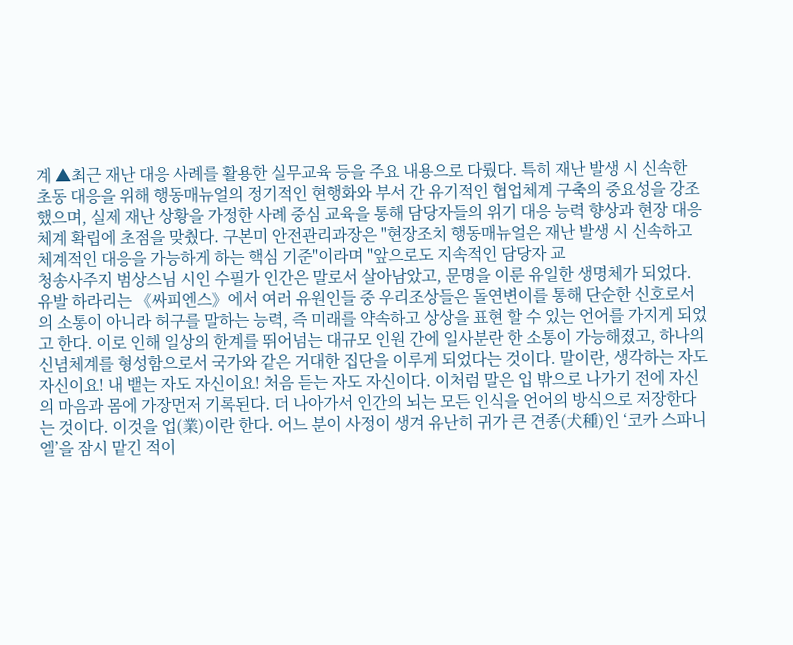계 ▲최근 재난 대응 사례를 활용한 실무교육 등을 주요 내용으로 다뤘다. 특히 재난 발생 시 신속한 초동 대응을 위해 행동매뉴얼의 정기적인 현행화와 부서 간 유기적인 협업체계 구축의 중요성을 강조했으며, 실제 재난 상황을 가정한 사례 중심 교육을 통해 담당자들의 위기 대응 능력 향상과 현장 대응체계 확립에 초점을 맞췄다. 구본미 안전관리과장은 "현장조치 행동매뉴얼은 재난 발생 시 신속하고 체계적인 대응을 가능하게 하는 핵심 기준"이라며 "앞으로도 지속적인 담당자 교
청송사주지 범상스님 시인 수필가 인간은 말로서 살아남았고, 문명을 이룬 유일한 생명체가 되었다. 유발 하라리는 《싸피엔스》에서 여러 유원인들 중 우리조상들은 돌연변이를 통해 단순한 신호로서의 소통이 아니라 허구를 말하는 능력, 즉 미래를 약속하고 상상을 표현 할 수 있는 언어를 가지게 되었고 한다. 이로 인해 일상의 한계를 뛰어넘는 대규모 인원 간에 일사분란 한 소통이 가능해졌고, 하나의 신념체계를 형성함으로서 국가와 같은 거대한 집단을 이루게 되었다는 것이다. 말이란, 생각하는 자도 자신이요! 내 뱉는 자도 자신이요! 처음 듣는 자도 자신이다. 이처럼 말은 입 밖으로 나가기 전에 자신의 마음과 몸에 가장먼저 기록된다. 더 나아가서 인간의 뇌는 모든 인식을 언어의 방식으로 저장한다는 것이다. 이것을 업(業)이란 한다. 어느 분이 사정이 생겨 유난히 귀가 큰 견종(犬種)인 ‘코카 스파니엘’을 잠시 맡긴 적이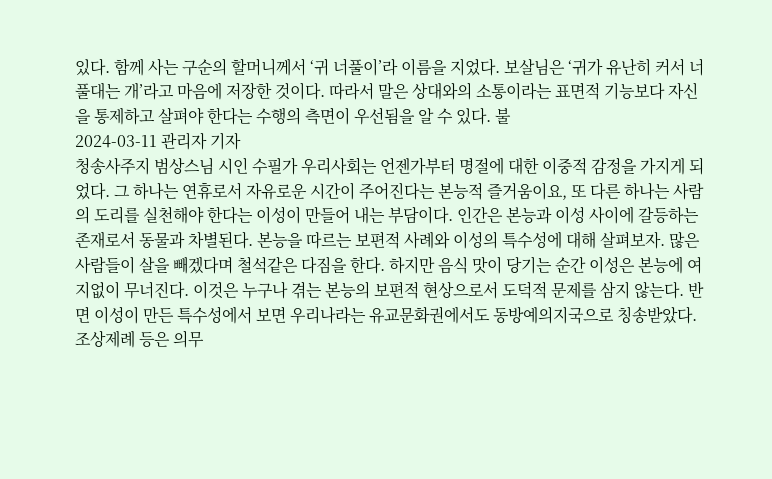있다. 함께 사는 구순의 할머니께서 ‘귀 너풀이’라 이름을 지었다. 보살님은 ‘귀가 유난히 커서 너풀대는 개’라고 마음에 저장한 것이다. 따라서 말은 상대와의 소통이라는 표면적 기능보다 자신을 통제하고 살펴야 한다는 수행의 측면이 우선됨을 알 수 있다. 불
2024-03-11 관리자 기자
청송사주지 범상스님 시인 수필가 우리사회는 언젠가부터 명절에 대한 이중적 감정을 가지게 되었다. 그 하나는 연휴로서 자유로운 시간이 주어진다는 본능적 즐거움이요, 또 다른 하나는 사람의 도리를 실천해야 한다는 이성이 만들어 내는 부담이다. 인간은 본능과 이성 사이에 갈등하는 존재로서 동물과 차별된다. 본능을 따르는 보편적 사례와 이성의 특수성에 대해 살펴보자. 많은 사람들이 살을 빼겠다며 철석같은 다짐을 한다. 하지만 음식 맛이 당기는 순간 이성은 본능에 여지없이 무너진다. 이것은 누구나 겪는 본능의 보편적 현상으로서 도덕적 문제를 삼지 않는다. 반면 이성이 만든 특수성에서 보면 우리나라는 유교문화권에서도 동방예의지국으로 칭송받았다. 조상제례 등은 의무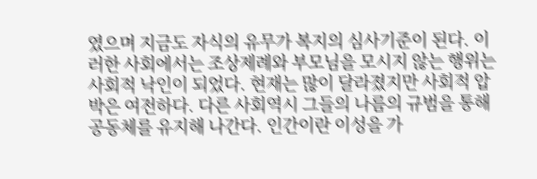였으며 지금도 자식의 유무가 복지의 심사기준이 된다. 이러한 사회에서는 조상제례와 부모님을 모시지 않는 행위는 사회적 낙인이 되었다. 현재는 많이 달라졌지만 사회적 압박은 여전하다. 다른 사회역시 그들의 나름의 규범을 통해 공동체를 유지해 나간다. 인간이란 이성을 가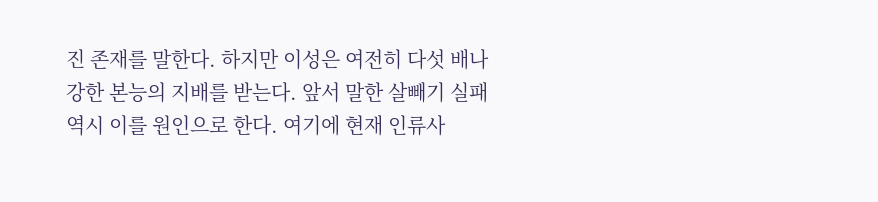진 존재를 말한다. 하지만 이성은 여전히 다섯 배나 강한 본능의 지배를 받는다. 앞서 말한 살빼기 실패역시 이를 원인으로 한다. 여기에 현재 인류사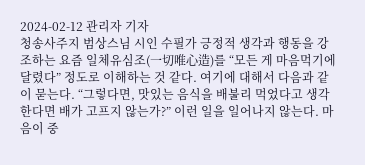2024-02-12 관리자 기자
청송사주지 범상스님 시인 수필가 긍정적 생각과 행동을 강조하는 요즘 일체유심조(一切唯心造)를 “모든 게 마음먹기에 달렸다” 정도로 이해하는 것 같다. 여기에 대해서 다음과 같이 묻는다. “그렇다면, 맛있는 음식을 배불리 먹었다고 생각한다면 배가 고프지 않는가?” 이런 일을 일어나지 않는다. 마음이 중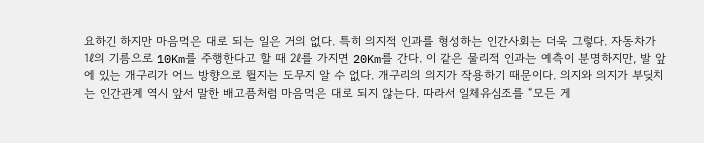요하긴 하지만 마음먹은 대로 되는 일은 거의 없다. 특히 의지적 인과를 형성하는 인간사회는 더욱 그렇다. 자동차가 1ℓ의 기름으로 10Km를 주행한다고 할 때 2ℓ를 가지면 20Km를 간다. 이 같은 물리적 인과는 예측이 분명하지만, 발 앞에 있는 개구리가 어느 방향으로 뛸지는 도무지 알 수 없다. 개구리의 의지가 작용하기 때문이다. 의지와 의지가 부딪치는 인간관계 역시 앞서 말한 배고픔처럼 마음먹은 대로 되지 않는다. 따라서 일체유심조를 “모든 게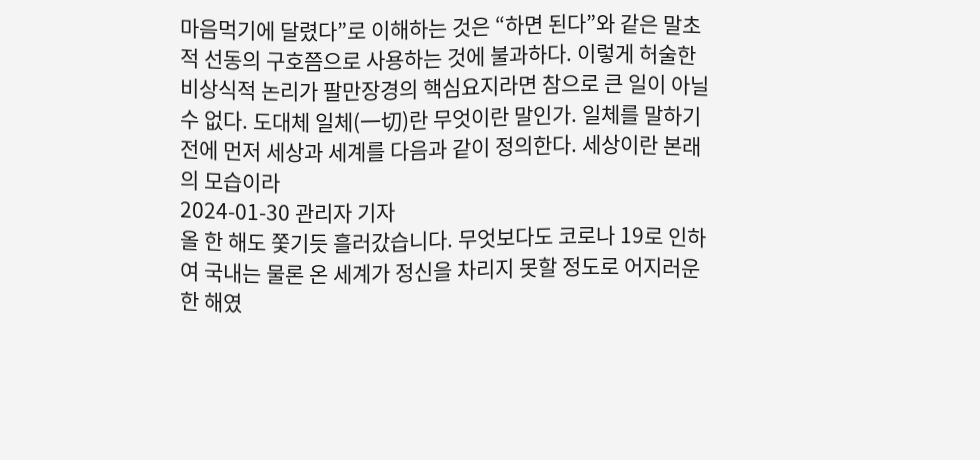마음먹기에 달렸다”로 이해하는 것은 “하면 된다”와 같은 말초적 선동의 구호쯤으로 사용하는 것에 불과하다. 이렇게 허술한 비상식적 논리가 팔만장경의 핵심요지라면 참으로 큰 일이 아닐 수 없다. 도대체 일체(一切)란 무엇이란 말인가. 일체를 말하기 전에 먼저 세상과 세계를 다음과 같이 정의한다. 세상이란 본래의 모습이라
2024-01-30 관리자 기자
올 한 해도 쫓기듯 흘러갔습니다. 무엇보다도 코로나 19로 인하여 국내는 물론 온 세계가 정신을 차리지 못할 정도로 어지러운 한 해였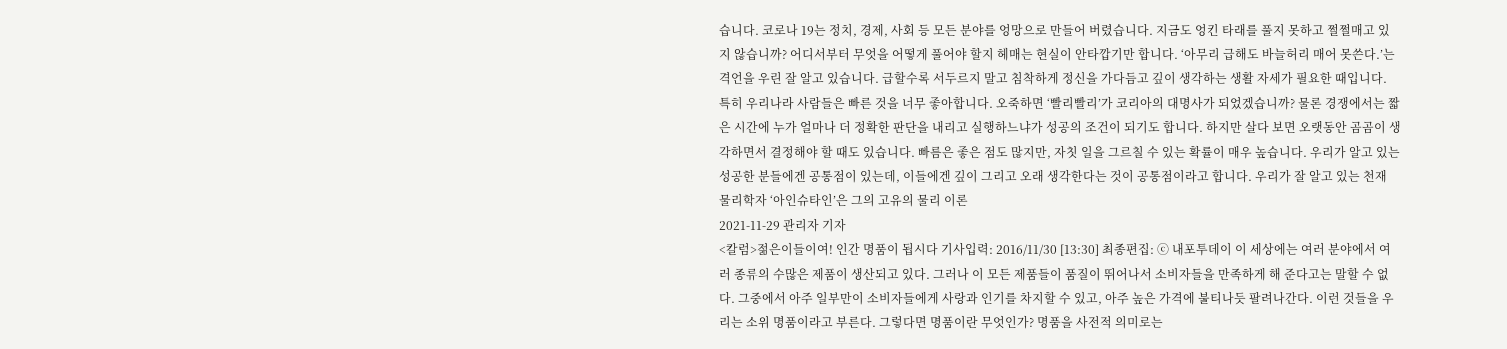습니다. 코로나 19는 정치, 경제, 사회 등 모든 분야를 엉망으로 만들어 버렸습니다. 지금도 엉킨 타래를 풀지 못하고 쩔쩔매고 있지 않습니까? 어디서부터 무엇을 어떻게 풀어야 할지 헤매는 현실이 안타깝기만 합니다. ‘아무리 급해도 바늘허리 매어 못쓴다.’는 격언을 우린 잘 알고 있습니다. 급할수록 서두르지 말고 침착하게 정신을 가다듬고 깊이 생각하는 생활 자세가 필요한 때입니다. 특히 우리나라 사람들은 빠른 것을 너무 좋아합니다. 오죽하면 ‘빨리빨리’가 코리아의 대명사가 되었겠습니까? 물론 경쟁에서는 짧은 시간에 누가 얼마나 더 정확한 판단을 내리고 실행하느냐가 성공의 조건이 되기도 합니다. 하지만 살다 보면 오랫동안 곰곰이 생각하면서 결정해야 할 때도 있습니다. 빠름은 좋은 점도 많지만, 자칫 일을 그르칠 수 있는 확률이 매우 높습니다. 우리가 알고 있는 성공한 분들에겐 공통점이 있는데, 이들에겐 깊이 그리고 오래 생각한다는 것이 공통점이라고 합니다. 우리가 잘 알고 있는 천재 물리학자 ‘아인슈타인’은 그의 고유의 물리 이론
2021-11-29 관리자 기자
<칼럼>젊은이들이여! 인간 명품이 됩시다 기사입력: 2016/11/30 [13:30] 최종편집: ⓒ 내포투데이 이 세상에는 여러 분야에서 여러 종류의 수많은 제품이 생산되고 있다. 그러나 이 모든 제품들이 품질이 뛰어나서 소비자들을 만족하게 해 준다고는 말할 수 없다. 그중에서 아주 일부만이 소비자들에게 사랑과 인기를 차지할 수 있고, 아주 높은 가격에 불티나듯 팔려나간다. 이런 것들을 우리는 소위 명품이라고 부른다. 그렇다면 명품이란 무엇인가? 명품을 사전적 의미로는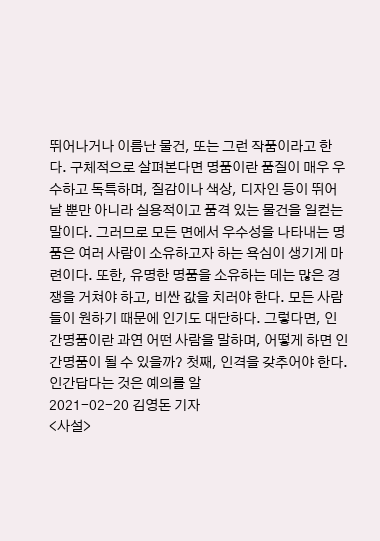뛰어나거나 이름난 물건, 또는 그런 작품이라고 한다. 구체적으로 살펴본다면 명품이란 품질이 매우 우수하고 독특하며, 질감이나 색상, 디자인 등이 뛰어날 뿐만 아니라 실용적이고 품격 있는 물건을 일컫는 말이다. 그러므로 모든 면에서 우수성을 나타내는 명품은 여러 사람이 소유하고자 하는 욕심이 생기게 마련이다. 또한, 유명한 명품을 소유하는 데는 많은 경쟁을 거쳐야 하고, 비싼 값을 치러야 한다. 모든 사람들이 원하기 때문에 인기도 대단하다. 그렇다면, 인간명품이란 과연 어떤 사람을 말하며, 어떻게 하면 인간명품이 될 수 있을까? 첫째, 인격을 갖추어야 한다. 인간답다는 것은 예의를 알
2021-02-20 김영돈 기자
<사설>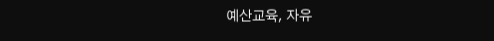예산교육, 자유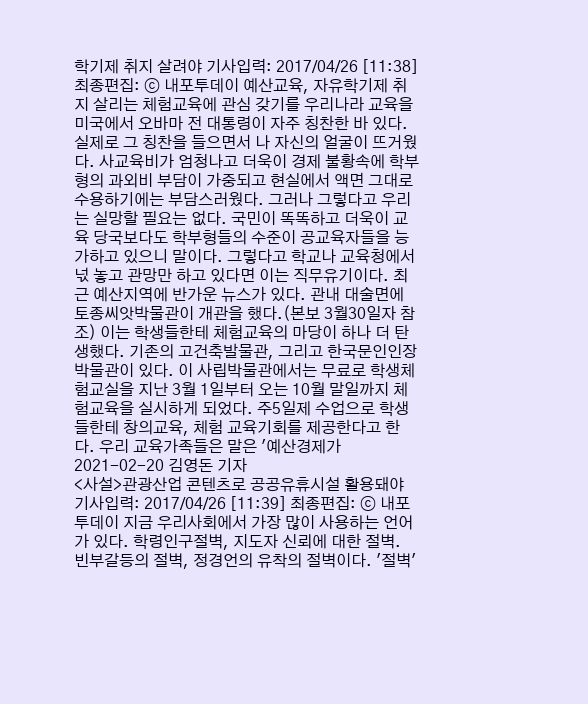학기제 취지 살려야 기사입력: 2017/04/26 [11:38] 최종편집: ⓒ 내포투데이 예산교육, 자유학기제 취지 살리는 체험교육에 관심 갖기를 우리나라 교육을 미국에서 오바마 전 대통령이 자주 칭찬한 바 있다. 실제로 그 칭찬을 들으면서 나 자신의 얼굴이 뜨거웠다. 사교육비가 엄청나고 더욱이 경제 불황속에 학부형의 과외비 부담이 가중되고 현실에서 액면 그대로 수용하기에는 부담스러웠다. 그러나 그렇다고 우리는 실망할 필요는 없다. 국민이 똑똑하고 더욱이 교육 당국보다도 학부형들의 수준이 공교육자들을 능가하고 있으니 말이다. 그렇다고 학교나 교육청에서 넋 놓고 관망만 하고 있다면 이는 직무유기이다. 최근 예산지역에 반가운 뉴스가 있다. 관내 대술면에 토종씨앗박물관이 개관을 했다.(본보 3월30일자 참조) 이는 학생들한테 체험교육의 마당이 하나 더 탄생했다. 기존의 고건축발물관, 그리고 한국문인인장박물관이 있다. 이 사립박물관에서는 무료로 학생체험교실을 지난 3월 1일부터 오는 10월 말일까지 체험교육을 실시하게 되었다. 주5일제 수업으로 학생들한테 창의교육, 체험 교육기회를 제공한다고 한다. 우리 교육가족들은 말은 '예산경제가
2021-02-20 김영돈 기자
<사설>관광산업 콘텐츠로 공공유휴시설 활용돼야 기사입력: 2017/04/26 [11:39] 최종편집: ⓒ 내포투데이 지금 우리사회에서 가장 많이 사용하는 언어가 있다. 학령인구절벽, 지도자 신뢰에 대한 절벽. 빈부갈등의 절벽, 정경언의 유착의 절벽이다. '절벽'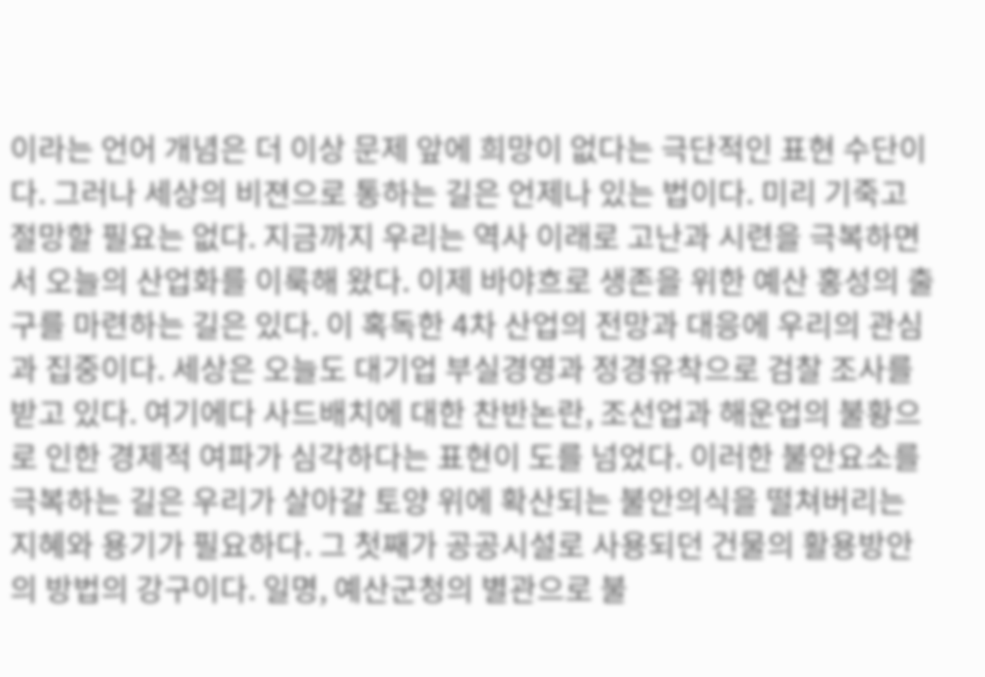이라는 언어 개념은 더 이상 문제 앞에 희망이 없다는 극단적인 표현 수단이다. 그러나 세상의 비젼으로 통하는 길은 언제나 있는 법이다. 미리 기죽고 절망할 필요는 없다. 지금까지 우리는 역사 이래로 고난과 시련을 극복하면서 오늘의 산업화를 이룩해 왔다. 이제 바야흐로 생존을 위한 예산 홍성의 출구를 마련하는 길은 있다. 이 혹독한 4차 산업의 전망과 대응에 우리의 관심과 집중이다. 세상은 오늘도 대기업 부실경영과 정경유착으로 검찰 조사를 받고 있다. 여기에다 사드배치에 대한 찬반논란, 조선업과 해운업의 불황으로 인한 경제적 여파가 심각하다는 표현이 도를 넘었다. 이러한 불안요소를 극복하는 길은 우리가 살아갈 토양 위에 확산되는 불안의식을 떨쳐버리는 지혜와 용기가 필요하다. 그 첫째가 공공시설로 사용되던 건물의 활용방안의 방법의 강구이다. 일명, 예산군청의 별관으로 불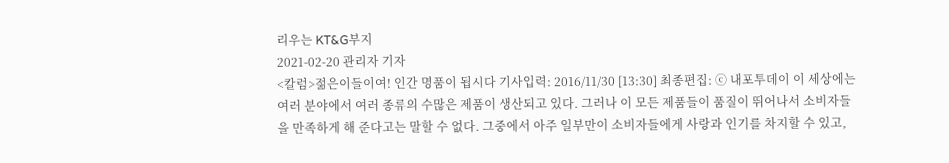리우는 KT&G부지
2021-02-20 관리자 기자
<칼럼>젊은이들이여! 인간 명품이 됩시다 기사입력: 2016/11/30 [13:30] 최종편집: ⓒ 내포투데이 이 세상에는 여러 분야에서 여러 종류의 수많은 제품이 생산되고 있다. 그러나 이 모든 제품들이 품질이 뛰어나서 소비자들을 만족하게 해 준다고는 말할 수 없다. 그중에서 아주 일부만이 소비자들에게 사랑과 인기를 차지할 수 있고,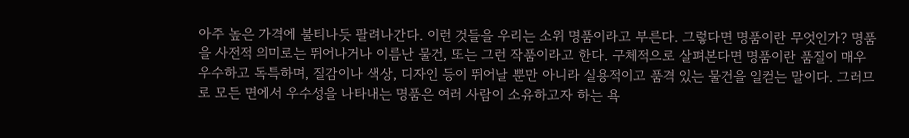아주 높은 가격에 불티나듯 팔려나간다. 이런 것들을 우리는 소위 명품이라고 부른다. 그렇다면 명품이란 무엇인가? 명품을 사전적 의미로는 뛰어나거나 이름난 물건, 또는 그런 작품이라고 한다. 구체적으로 살펴본다면 명품이란 품질이 매우 우수하고 독특하며, 질감이나 색상, 디자인 등이 뛰어날 뿐만 아니라 실용적이고 품격 있는 물건을 일컫는 말이다. 그러므로 모든 면에서 우수성을 나타내는 명품은 여러 사람이 소유하고자 하는 욕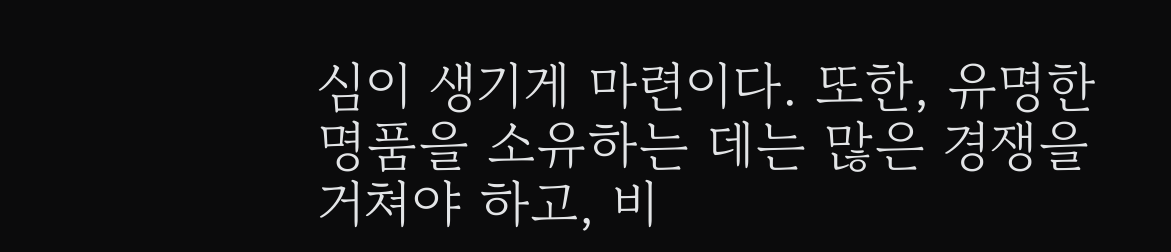심이 생기게 마련이다. 또한, 유명한 명품을 소유하는 데는 많은 경쟁을 거쳐야 하고, 비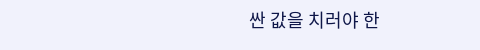싼 값을 치러야 한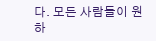다. 모든 사람들이 원하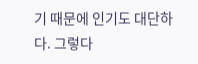기 때문에 인기도 대단하다. 그렇다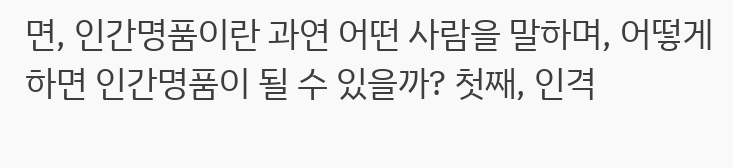면, 인간명품이란 과연 어떤 사람을 말하며, 어떻게 하면 인간명품이 될 수 있을까? 첫째, 인격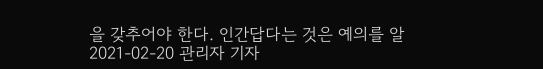을 갖추어야 한다. 인간답다는 것은 예의를 알
2021-02-20 관리자 기자